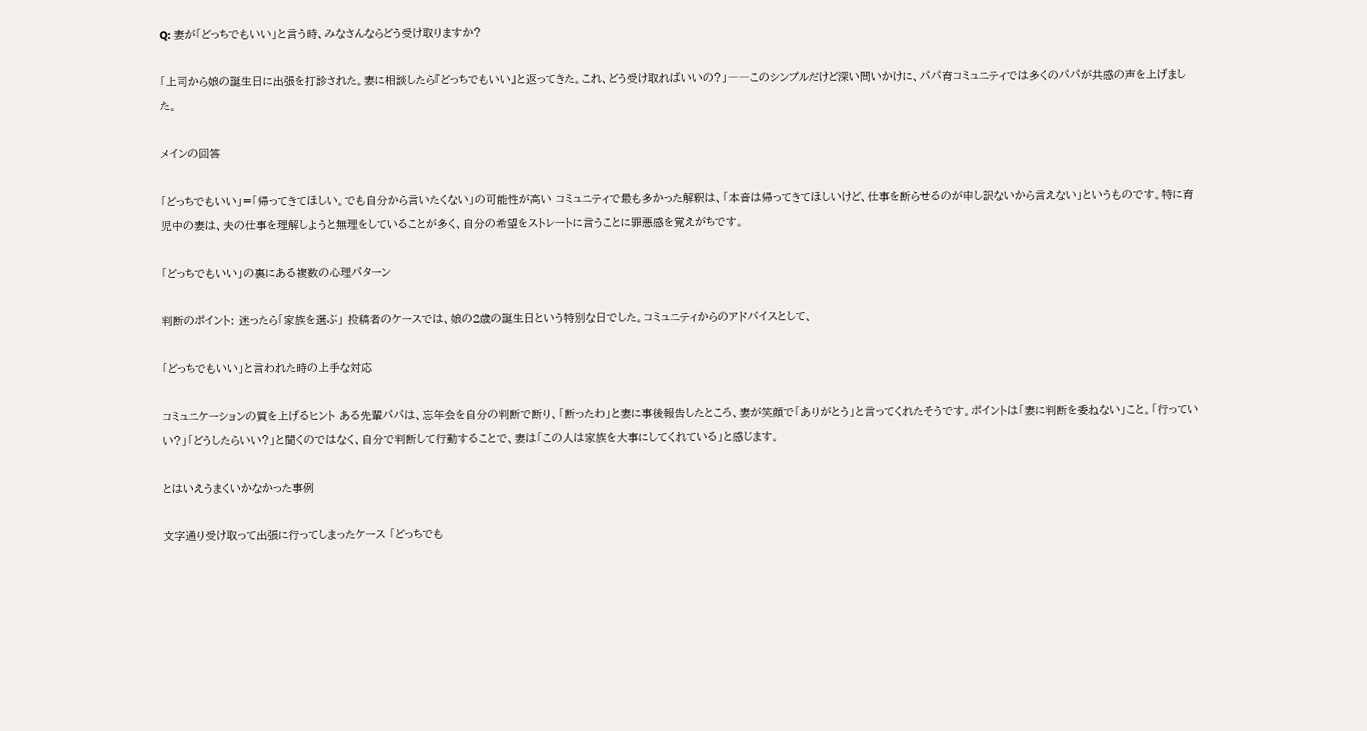Q: 妻が「どっちでもいい」と言う時、みなさんならどう受け取りますか?

「上司から娘の誕生日に出張を打診された。妻に相談したら『どっちでもいい』と返ってきた。これ、どう受け取ればいいの?」――このシンプルだけど深い問いかけに、パパ育コミュニティでは多くのパパが共感の声を上げました。

メインの回答

「どっちでもいい」=「帰ってきてほしい。でも自分から言いたくない」の可能性が高い コミュニティで最も多かった解釈は、「本音は帰ってきてほしいけど、仕事を断らせるのが申し訳ないから言えない」というものです。特に育児中の妻は、夫の仕事を理解しようと無理をしていることが多く、自分の希望をストレートに言うことに罪悪感を覚えがちです。

「どっちでもいい」の裏にある複数の心理パターン

判断のポイント: 迷ったら「家族を選ぶ」 投稿者のケースでは、娘の2歳の誕生日という特別な日でした。コミュニティからのアドバイスとして、

「どっちでもいい」と言われた時の上手な対応

コミュニケーションの質を上げるヒント ある先輩パパは、忘年会を自分の判断で断り、「断ったわ」と妻に事後報告したところ、妻が笑顔で「ありがとう」と言ってくれたそうです。ポイントは「妻に判断を委ねない」こと。「行っていい?」「どうしたらいい?」と聞くのではなく、自分で判断して行動することで、妻は「この人は家族を大事にしてくれている」と感じます。

とはいえうまくいかなかった事例

文字通り受け取って出張に行ってしまったケース 「どっちでも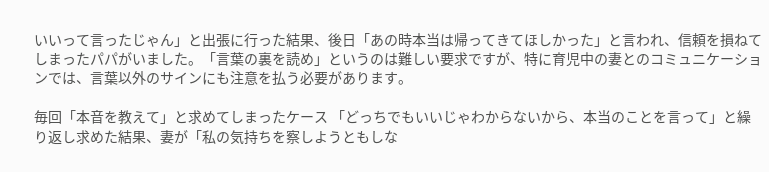いいって言ったじゃん」と出張に行った結果、後日「あの時本当は帰ってきてほしかった」と言われ、信頼を損ねてしまったパパがいました。「言葉の裏を読め」というのは難しい要求ですが、特に育児中の妻とのコミュニケーションでは、言葉以外のサインにも注意を払う必要があります。

毎回「本音を教えて」と求めてしまったケース 「どっちでもいいじゃわからないから、本当のことを言って」と繰り返し求めた結果、妻が「私の気持ちを察しようともしな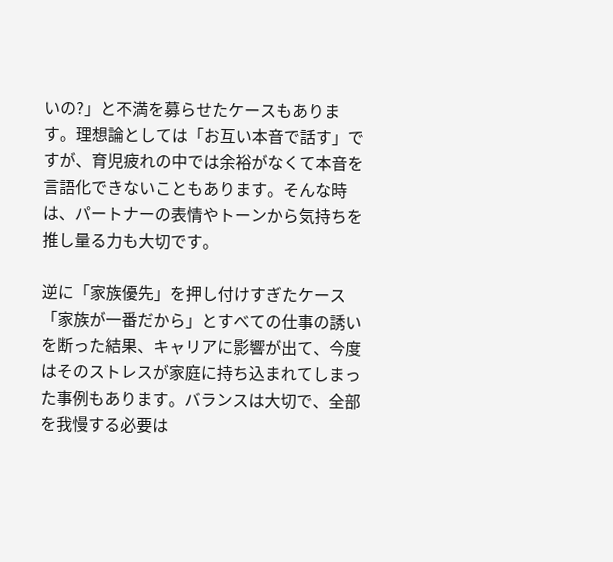いの?」と不満を募らせたケースもあります。理想論としては「お互い本音で話す」ですが、育児疲れの中では余裕がなくて本音を言語化できないこともあります。そんな時は、パートナーの表情やトーンから気持ちを推し量る力も大切です。

逆に「家族優先」を押し付けすぎたケース 「家族が一番だから」とすべての仕事の誘いを断った結果、キャリアに影響が出て、今度はそのストレスが家庭に持ち込まれてしまった事例もあります。バランスは大切で、全部を我慢する必要は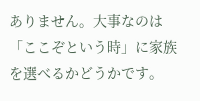ありません。大事なのは「ここぞという時」に家族を選べるかどうかです。